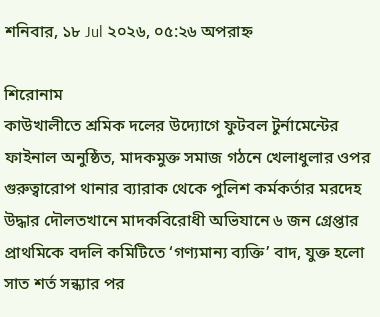শনিবার, ১৮ Jul ২০২৬, ০৫:২৬ অপরাহ্ন

শিরোনাম
কাউখালীতে শ্রমিক দলের উদ্যোগে ফুটবল টুর্নামেন্টের ফাইনাল অনুষ্ঠিত, মাদকমুক্ত সমাজ গঠনে খেলাধুলার ওপর গুরুত্বারোপ থানার ব্যারাক থেকে পুলিশ কর্মকর্তার মরদেহ উদ্ধার দৌলতখানে মাদকবিরোধী অভিযানে ৬ জন গ্রেপ্তার প্রাথমিকে বদলি কমিটিতে ‘গণ্যমান্য ব্যক্তি’ বাদ, যুক্ত হলো সাত শর্ত সন্ধ্যার পর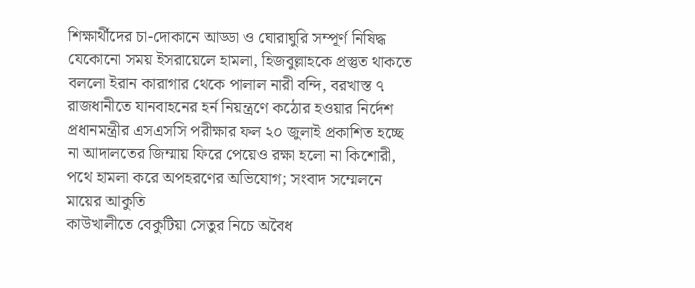শিক্ষার্থীদের চা-দোকানে আড্ডা ও ঘোরাঘুরি সম্পূর্ণ নিষিদ্ধ যেকোনো সময় ইসরায়েলে হামলা, হিজবুল্লাহকে প্রস্তুত থাকতে বললো ইরান কারাগার থেকে পালাল নারী বন্দি, বরখাস্ত ৭ রাজধানীতে যানবাহনের হর্ন নিয়ন্ত্রণে কঠোর হওয়ার নির্দেশ প্রধানমন্ত্রীর এসএসসি পরীক্ষার ফল ২০ জুলাই প্রকাশিত হচ্ছে না আদালতের জিম্মায় ফিরে পেয়েও রক্ষা হলো না কিশোরী, পথে হামলা করে অপহরণের অভিযোগ; সংবাদ সম্মেলনে মায়ের আকুতি
কাউখালীতে বেকুটিয়া সেতুর নিচে অবৈধ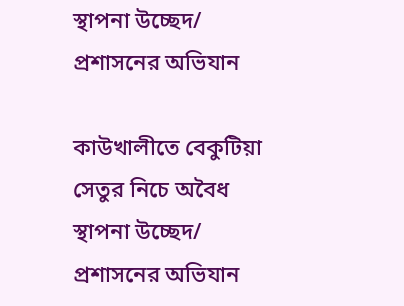স্থাপনা উচ্ছেদ/ প্রশাসনের অভিযান

কাউখালীতে বেকুটিয়া সেতুর নিচে অবৈধ স্থাপনা উচ্ছেদ/ প্রশাসনের অভিযান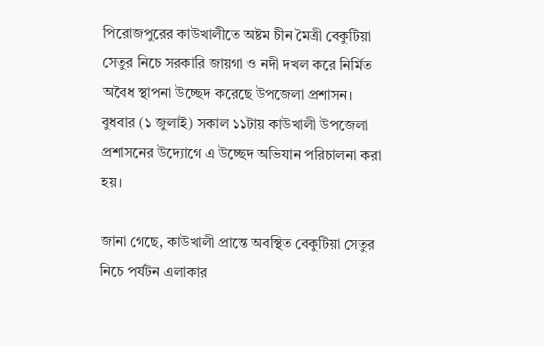পিরোজপুরের কাউখালীতে অষ্টম চীন মৈত্রী বেকুটিয়া সেতুর নিচে সরকারি জায়গা ও নদী দখল করে নির্মিত অবৈধ স্থাপনা উচ্ছেদ করেছে উপজেলা প্রশাসন। বুধবার (১ জুলাই) সকাল ১১টায় কাউখালী উপজেলা প্রশাসনের উদ্যোগে এ উচ্ছেদ অভিযান পরিচালনা করা হয়।

জানা গেছে, কাউখালী প্রান্তে অবস্থিত বেকুটিয়া সেতুর নিচে পর্যটন এলাকার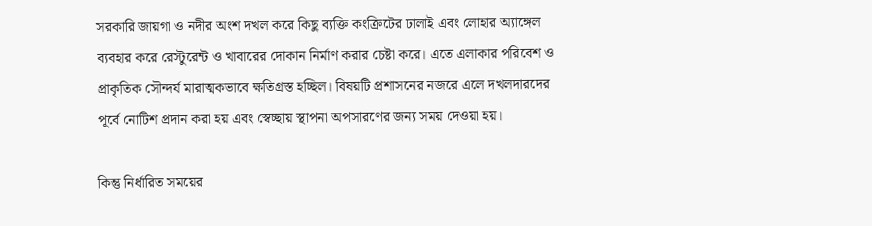সরকারি জায়গা ও নদীর অংশ দখল করে কিছু ব্যক্তি কংক্রিটের ঢালাই এবং লোহার অ্যাঙ্গেল ব্যবহার করে রেস্টুরেন্ট ও খাবারের দোকান নির্মাণ করার চেষ্টা করে। এতে এলাকার পরিবেশ ও প্রাকৃতিক সৌন্দর্য মারাত্মকভাবে ক্ষতিগ্রস্ত হচ্ছিল। বিষয়টি প্রশাসনের নজরে এলে দখলদারদের পূর্বে নোটিশ প্রদান করা হয় এবং স্বেচ্ছায় স্থাপনা অপসারণের জন্য সময় দেওয়া হয়।

কিন্তু নির্ধারিত সময়ের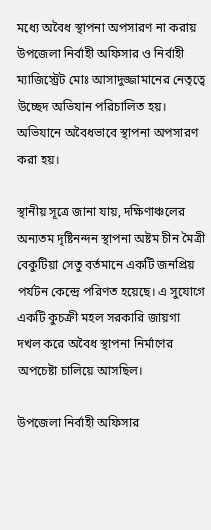মধ্যে অবৈধ স্থাপনা অপসারণ না করায় উপজেলা নির্বাহী অফিসার ও নির্বাহী ম্যাজিস্ট্রেট মোঃ আসাদুজ্জামানের নেতৃত্বে উচ্ছেদ অভিযান পরিচালিত হয়। অভিযানে অবৈধভাবে স্থাপনা অপসারণ করা হয়।

স্থানীয় সূত্রে জানা যায়, দক্ষিণাঞ্চলের অন্যতম দৃষ্টিনন্দন স্থাপনা অষ্টম চীন মৈত্রী বেকুটিয়া সেতু বর্তমানে একটি জনপ্রিয় পর্যটন কেন্দ্রে পরিণত হয়েছে। এ সুযোগে একটি কুচক্রী মহল সরকারি জায়গা দখল করে অবৈধ স্থাপনা নির্মাণের অপচেষ্টা চালিয়ে আসছিল।

উপজেলা নির্বাহী অফিসার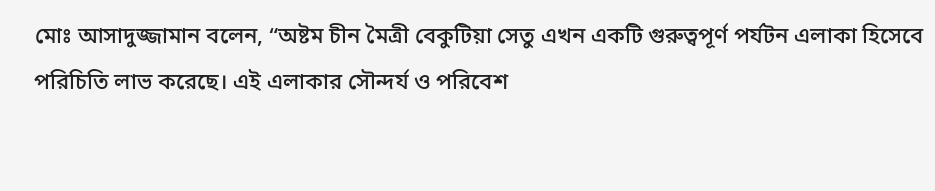মোঃ আসাদুজ্জামান বলেন, “অষ্টম চীন মৈত্রী বেকুটিয়া সেতু এখন একটি গুরুত্বপূর্ণ পর্যটন এলাকা হিসেবে পরিচিতি লাভ করেছে। এই এলাকার সৌন্দর্য ও পরিবেশ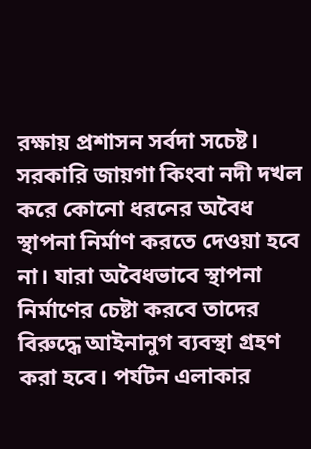রক্ষায় প্রশাসন সর্বদা সচেষ্ট। সরকারি জায়গা কিংবা নদী দখল করে কোনো ধরনের অবৈধ স্থাপনা নির্মাণ করতে দেওয়া হবে না। যারা অবৈধভাবে স্থাপনা নির্মাণের চেষ্টা করবে তাদের বিরুদ্ধে আইনানুগ ব্যবস্থা গ্রহণ করা হবে। পর্যটন এলাকার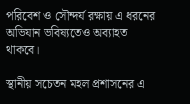পরিবেশ ও সৌন্দর্য রক্ষায় এ ধরনের অভিযান ভবিষ্যতেও অব্যাহত থাকবে।

স্থানীয় সচেতন মহল প্রশাসনের এ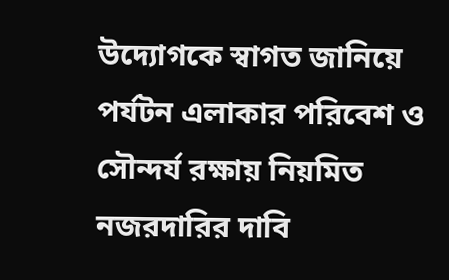উদ্যোগকে স্বাগত জানিয়ে পর্যটন এলাকার পরিবেশ ও সৌন্দর্য রক্ষায় নিয়মিত নজরদারির দাবি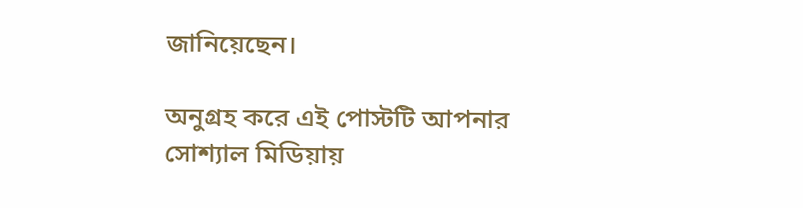জানিয়েছেন।

অনুগ্রহ করে এই পোস্টটি আপনার সোশ্যাল মিডিয়ায়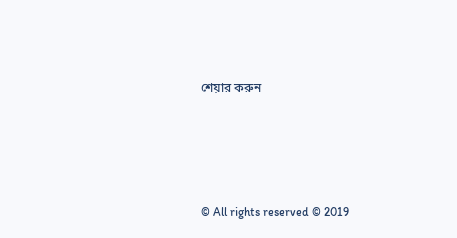শেয়ার করুন




© All rights reserved © 2019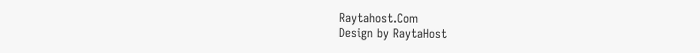Raytahost.Com
Design by RaytaHost